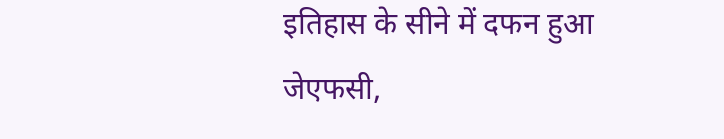इतिहास के सीने में दफन हुआ जेएफसी,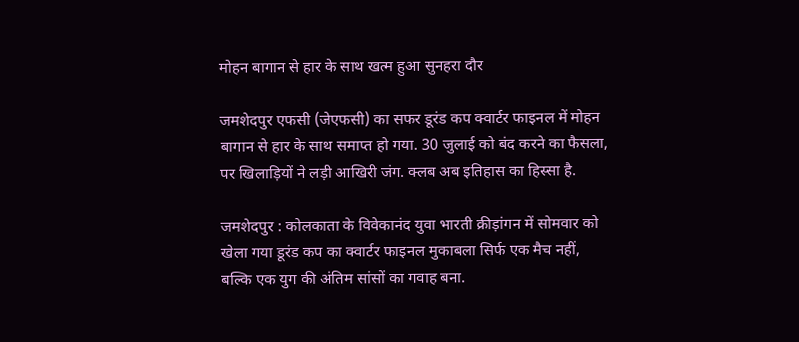मोहन बागान से हार के साथ खत्म हुआ सुनहरा दौर

जमशेदपुर एफसी (जेएफसी) का सफर डूरंड कप क्वार्टर फाइनल में मोहन बागान से हार के साथ समाप्त हो गया. 30 जुलाई को बंद करने का फैसला, पर खिलाड़ियों ने लड़ी आखिरी जंग. क्लब अब इतिहास का हिस्सा है.

जमशेदपुर : कोलकाता के विवेकानंद युवा भारती क्रीड़ांगन में सोमवार को खेला गया डूरंड कप का क्वार्टर फाइनल मुकाबला सिर्फ एक मैच नहीं, बल्कि एक युग की अंतिम सांसों का गवाह बना.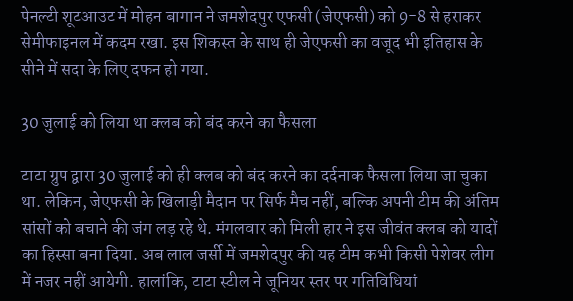पेनल्टी शूटआउट में मोहन बागान ने जमशेदपुर एफसी (जेएफसी) को 9-8 से हराकर सेमीफाइनल में कदम रखा. इस शिकस्त के साथ ही जेएफसी का वजूद भी इतिहास के सीने में सदा के लिए दफन हो गया.

30 जुलाई को लिया था क्लब को बंद करने का फैसला

टाटा ग्रुप द्वारा 30 जुलाई को ही क्लब को बंद करने का दर्दनाक फैसला लिया जा चुका था. लेकिन, जेएफसी के खिलाड़ी मैदान पर सिर्फ मैच नहीं, बल्कि अपनी टीम की अंतिम सांसों को बचाने की जंग लड़ रहे थे. मंगलवार को मिली हार ने इस जीवंत क्लब को यादों का हिस्सा बना दिया. अब लाल जर्सी में जमशेदपुर की यह टीम कभी किसी पेशेवर लीग में नजर नहीं आयेगी. हालांकि, टाटा स्टील ने जूनियर स्तर पर गतिविधियां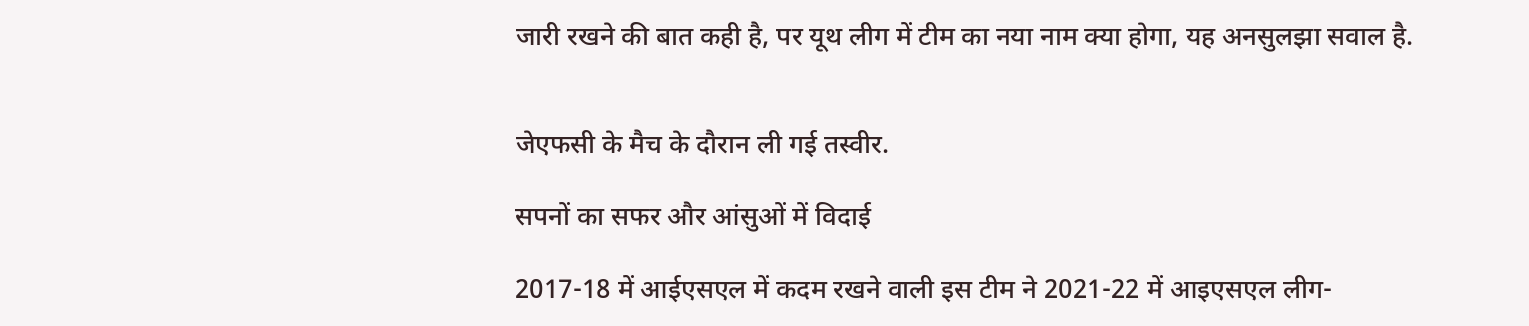जारी रखने की बात कही है, पर यूथ लीग में टीम का नया नाम क्या होगा, यह अनसुलझा सवाल है.


जेएफसी के मैच के दौरान ली गई तस्वीर.

सपनों का सफर और आंसुओं में विदाई

2017-18 में आईएसएल में कदम रखने वाली इस टीम ने 2021-22 में आइएसएल लीग-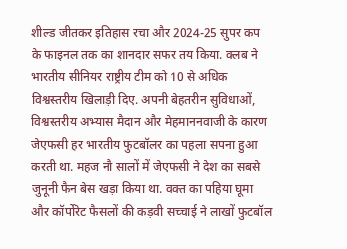शील्ड जीतकर इतिहास रचा और 2024-25 सुपर कप के फाइनल तक का शानदार सफर तय किया. क्लब ने भारतीय सीनियर राष्ट्रीय टीम को 10 से अधिक विश्वस्तरीय खिलाड़ी दिए. अपनी बेहतरीन सुविधाओं, विश्वस्तरीय अभ्यास मैदान और मेहमाननवाजी के कारण जेएफसी हर भारतीय फुटबॉलर का पहला सपना हुआ करती था. महज नौ सालों में जेएफसी ने देश का सबसे जुनूनी फैन बेस खड़ा किया था. वक्त का पहिया घूमा और कॉर्पोरेट फैसलों की कड़वी सच्चाई ने लाखों फुटबॉल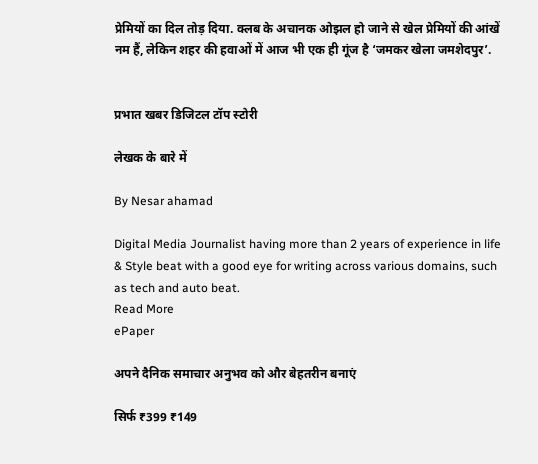प्रेमियों का दिल तोड़ दिया. क्लब के अचानक ओझल हो जाने से खेल प्रेमियों की आंखें नम हैं, लेकिन शहर की हवाओं में आज भी एक ही गूंज है ‘जमकर खेला जमशेदपुर’.


प्रभात खबर डिजिटल टॉप स्टोरी

लेखक के बारे में

By Nesar ahamad

Digital Media Journalist having more than 2 years of experience in life & Style beat with a good eye for writing across various domains, such as tech and auto beat.
Read More
ePaper

अपने दैनिक समाचार अनुभव को और बेहतरीन बनाएं

सिर्फ ₹399 ₹149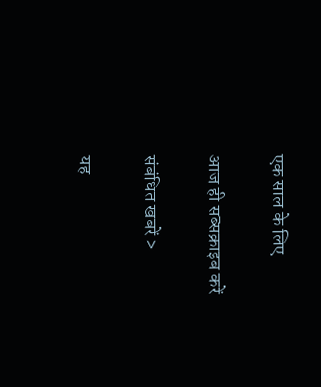एक साल के लिए

आज ही सब्सक्राइब करें

संबंधित खबरें >

यह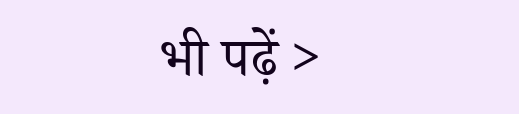भी पढ़ें >